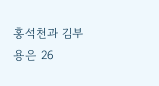홍석천과 김부용은 26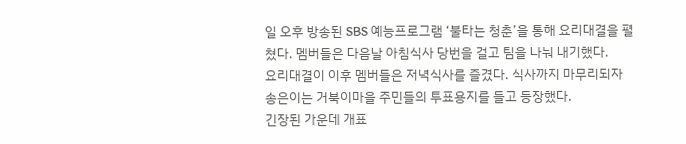일 오후 방송된 SBS 예능프로그램 ‘불타는 청춘’을 통해 요리대결을 펼쳤다. 멤버들은 다음날 아침식사 당번을 걸고 팀을 나눠 내기했다.
요리대결이 이후 멤버들은 저녁식사를 즐겼다. 식사까지 마무리되자 송은이는 거북이마을 주민들의 투표용지를 들고 등장했다.
긴장된 가운데 개표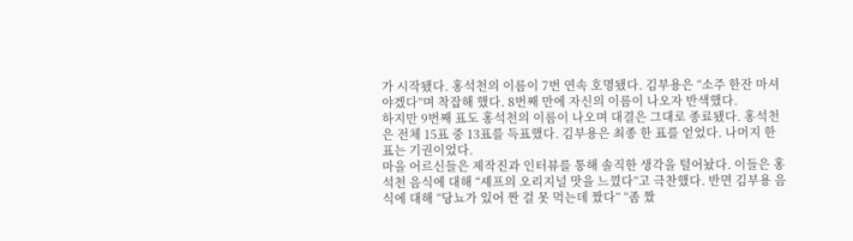가 시작됐다. 홍석천의 이름이 7번 연속 호명됐다. 김부용은 “소주 한잔 마셔야겠다”며 착잡해 했다. 8번째 만에 자신의 이름이 나오자 반색했다.
하지만 9번째 표도 홍석천의 이름이 나오며 대결은 그대로 종료됐다. 홍석천은 전체 15표 중 13표를 득표했다. 김부용은 최종 한 표를 얻었다. 나머지 한 표는 기권이었다.
마을 어르신들은 제작진과 인터뷰를 통해 솔직한 생각을 털어놨다. 이들은 홍석천 음식에 대해 “셰프의 오리지널 맛을 느꼈다”고 극찬했다. 반면 김부용 음식에 대해 “당뇨가 있어 짠 걸 못 먹는데 짰다” “좀 짰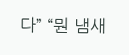다” “뭔 냄새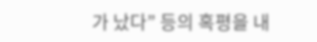가 났다” 등의 혹평을 내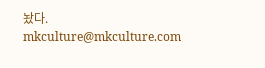놨다. mkculture@mkculture.com